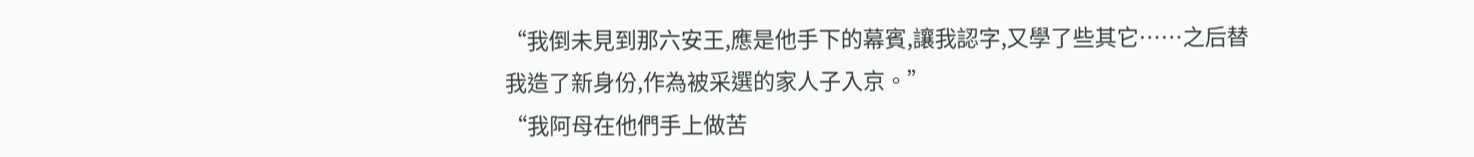“我倒未見到那六安王,應是他手下的幕賓,讓我認字,又學了些其它……之后替我造了新身份,作為被采選的家人子入京。”
“我阿母在他們手上做苦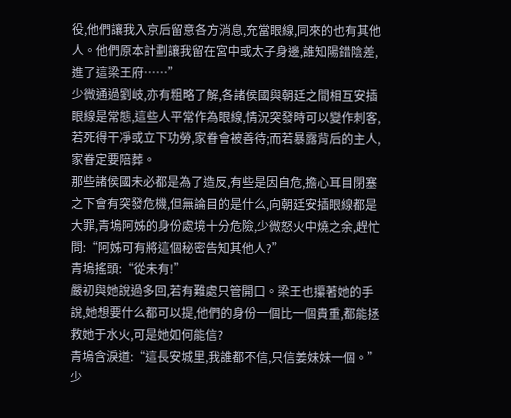役,他們讓我入京后留意各方消息,充當眼線,同來的也有其他人。他們原本計劃讓我留在宮中或太子身邊,誰知陽錯陰差,進了這梁王府……”
少微通過劉岐,亦有粗略了解,各諸侯國與朝廷之間相互安插眼線是常態,這些人平常作為眼線,情況突發時可以變作刺客,若死得干凈或立下功勞,家眷會被善待;而若暴露背后的主人,家眷定要陪葬。
那些諸侯國未必都是為了造反,有些是因自危,擔心耳目閉塞之下會有突發危機,但無論目的是什么,向朝廷安插眼線都是大罪,青塢阿姊的身份處境十分危險,少微怒火中燒之余,趕忙問:“阿姊可有將這個秘密告知其他人?”
青塢搖頭:“從未有!”
嚴初與她說過多回,若有難處只管開口。梁王也攥著她的手說,她想要什么都可以提,他們的身份一個比一個貴重,都能拯救她于水火,可是她如何能信?
青塢含淚道:“這長安城里,我誰都不信,只信姜妹妹一個。”
少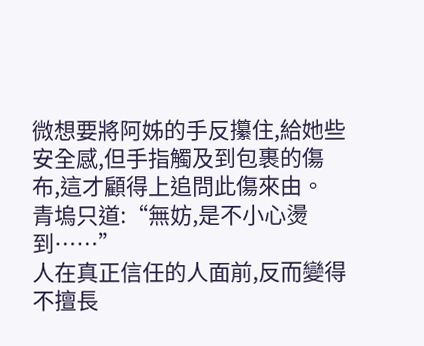微想要將阿姊的手反攥住,給她些安全感,但手指觸及到包裹的傷布,這才顧得上追問此傷來由。
青塢只道:“無妨,是不小心燙到……”
人在真正信任的人面前,反而變得不擅長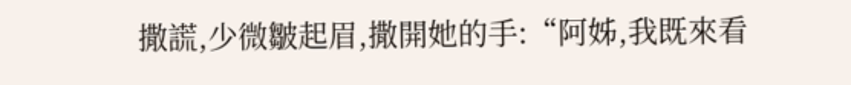撒謊,少微皺起眉,撒開她的手:“阿姊,我既來看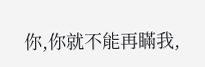你,你就不能再瞞我,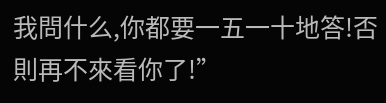我問什么,你都要一五一十地答!否則再不來看你了!”